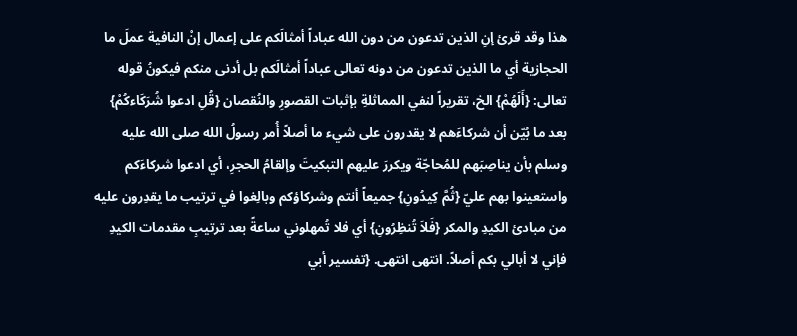هذا وقد قرئ إنِ الذين تدعون من دون الله عباداً أمثالَكم على إعمال إنْ النافية عملَ ما الحجازية أي ما الذين تدعون من دونه تعالى عباداً أمثالَكم بل أدنى منكم فيكونُ قوله تعالى: {أَلَهُمْ} الخ، تقريراً لنفي المماثلةِ بإثبات القصورِ والنُقصان {قُلِ ادعوا شُرَكَاءكُمْ} بعد ما بُيّن أن شركاءَهم لا يقدرون على شيء ما أصلاً أُمر رسولُ الله صلى الله عليه وسلم بأن يناصِبَهم للمُحاجّة ويكررَ عليهم التبكيتَ وإلقامُ الحجرِ، أي ادعوا شركاءَكم واستعينوا بهم عليّ {ثُمَّ كِيدُونِ} جميعاً أنتم وشركاؤكم وبالِغوا في ترتيب ما يقدِرون عليه من مبادئ الكيدِ والمكر {فَلاَ تُنظِرُونِ} أي فلا تُمهلوني ساعةً بعد ترتيبِ مقدمات الكيدِ فإني لا أبالي بكم أصلاً. انتهى انتهى. {تفسير أبي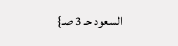السعود حـ 3 صـ}